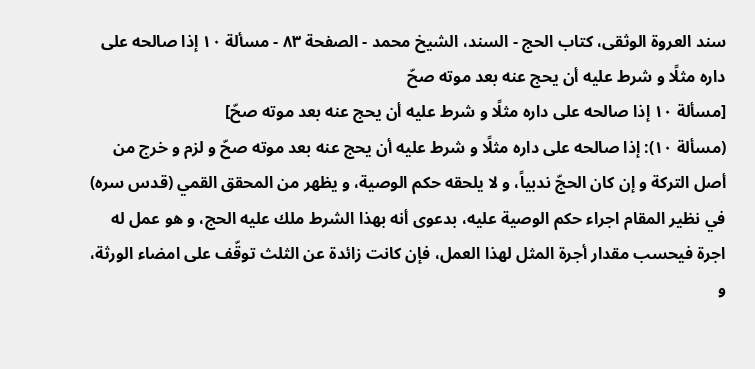سند العروة الوثقى، كتاب الحج - السند، الشيخ محمد - الصفحة ٨٣ - مسألة ١٠ إذا صالحه على داره مثلًا و شرط عليه أن يحج عنه بعد موته صحّ
[مسألة ١٠ إذا صالحه على داره مثلًا و شرط عليه أن يحج عنه بعد موته صحّ]
(مسألة ١٠): إذا صالحه على داره مثلًا و شرط عليه أن يحج عنه بعد موته صحّ و لزم و خرج من أصل التركة و إن كان الحجّ ندبياً، و لا يلحقه حكم الوصية، و يظهر من المحقق القمي (قدس سره) في نظير المقام اجراء حكم الوصية عليه، بدعوى أنه بهذا الشرط ملك عليه الحج، و هو عمل له اجرة فيحسب مقدار أجرة المثل لهذا العمل، فإن كانت زائدة عن الثلث توقّف على امضاء الورثة، و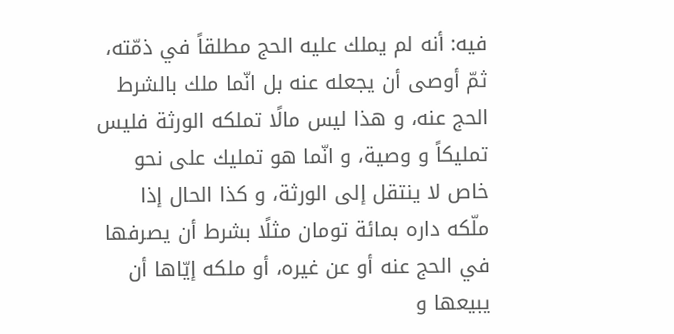فيه: أنه لم يملك عليه الحج مطلقاً في ذمّته، ثمّ أوصى أن يجعله عنه بل انّما ملك بالشرط الحج عنه، و هذا ليس مالًا تملكه الورثة فليس تمليكاً و وصية، و انّما هو تمليك على نحو خاص لا ينتقل إلى الورثة، و كذا الحال إذا ملّكه داره بمائة تومان مثلًا بشرط أن يصرفها في الحج عنه أو عن غيره، أو ملكه إيّاها أن يبيعها و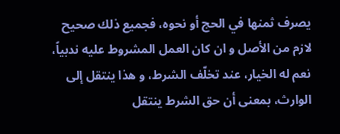يصرف ثمنها في الحج أو نحوه، فجميع ذلك صحيح لازم من الأصل و ان كان العمل المشروط عليه ندبياً، نعم له الخيار، عند تخلّف الشرط، و هذا ينتقل إلى الوارث، بمعنى أن حق الشرط ينتقل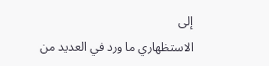إلى
الاستظهاري ما ورد في العديد من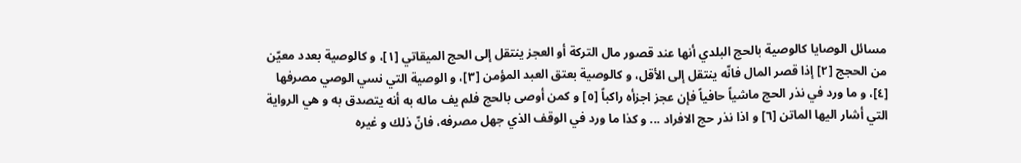مسائل الوصايا كالوصية بالحج البلدي أنها عند قصور مال التركة أو العجز ينتقل إلى الحج الميقاتي [١]، و كالوصية بعدد معيّن من الحجج [٢] إذا قصر المال فانّه ينتقل إلى الأقل، و كالوصية بعتق العبد المؤمن [٣]، و الوصية التي نسي الوصي مصرفها [٤]، و ما ورد في نذر الحج ماشياً حافياً فإن عجز اجزأه راكباً [٥] و كمن أوصى بالحج فلم يف ماله به أنه يتصدق به و هي الرواية التي أشار اليها الماتن [٦] و اذا نذر حج الافراد ... و كذا ما ورد في الوقف الذي جهل مصرفه، فانّ ذلك و غيره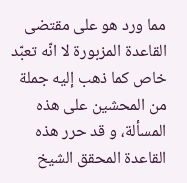مما ورد هو على مقتضى القاعدة المزبورة لا انّه تعبّد خاص كما ذهب إليه جملة من المحشين على هذه المسألة، و قد حرر هذه القاعدة المحقق الشيخ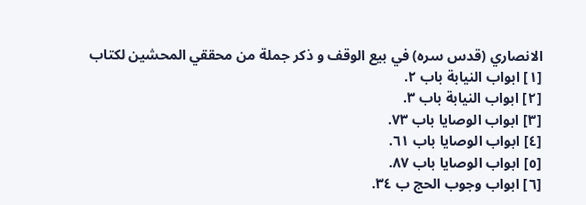الانصاري (قدس سره) في بيع الوقف و ذكر جملة من محققي المحشين لكتاب
[١] ابواب النيابة باب ٢.
[٢] ابواب النيابة باب ٣.
[٣] ابواب الوصايا باب ٧٣.
[٤] ابواب الوصايا باب ٦١.
[٥] ابواب الوصايا باب ٨٧.
[٦] ابواب وجوب الحج ب ٣٤.